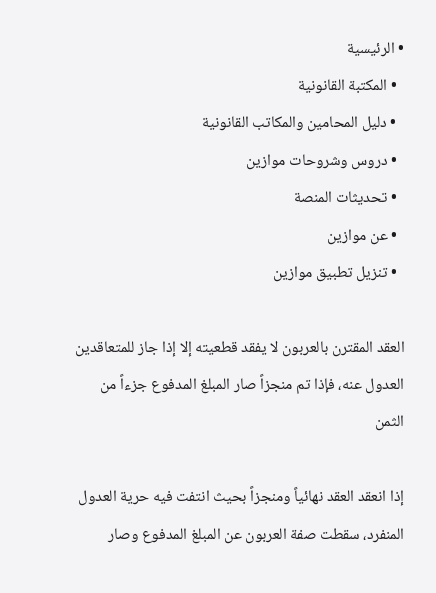• الرئيسية
  • المكتبة القانونية
  • دليل المحامين والمكاتب القانونية
  • دروس وشروحات موازين
  • تحديثات المنصة
  • عن موازين
  • تنزيل تطبيق موازين

العقد المقترن بالعربون لا يفقد قطعيته إلا إذا جاز للمتعاقدين العدول عنه، فإذا تم منجزاً صار المبلغ المدفوع جزءاً من الثمن

إذا انعقد العقد نهائياً ومنجزاً بحيث انتفت فيه حرية العدول المنفرد، سقطت صفة العربون عن المبلغ المدفوع وصار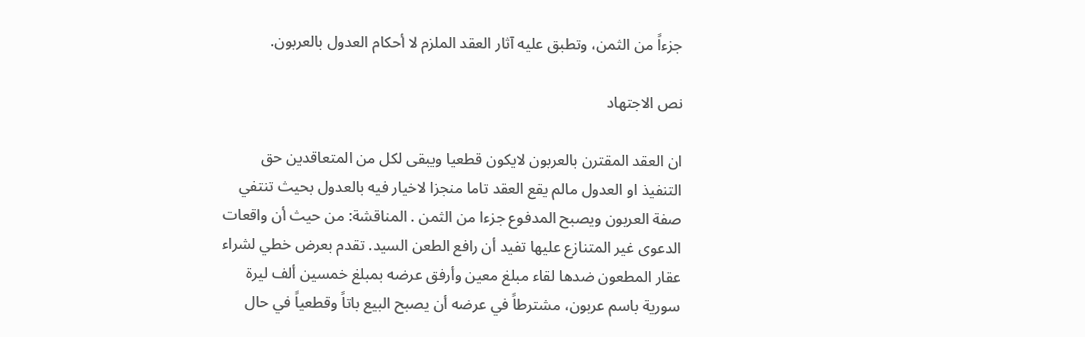جزءاً من الثمن، وتطبق عليه آثار العقد الملزم لا أحكام العدول بالعربون.

نص الاجتهاد

ان العقد المقترن بالعربون لايكون قطعيا ويبقى لكل من المتعاقدين حق التنفيذ او العدول مالم يقع العقد تاما منجزا لاخيار فيه بالعدول بحيث تنتفي صفة العربون ويصبح المدفوع جزءا من الثمن . المناقشة: من حيث أن واقعات الدعوى غير المتنازع عليها تفيد أن رافع الطعن السيد. تقدم بعرض خطي لشراء عقار المطعون ضدها لقاء مبلغ معين وأرفق عرضه بمبلغ خمسين ألف ليرة سورية باسم عربون، مشترطاً في عرضه أن يصبح البيع باتاً وقطعياً في حال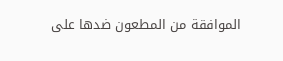الموافقة من المطعون ضدها على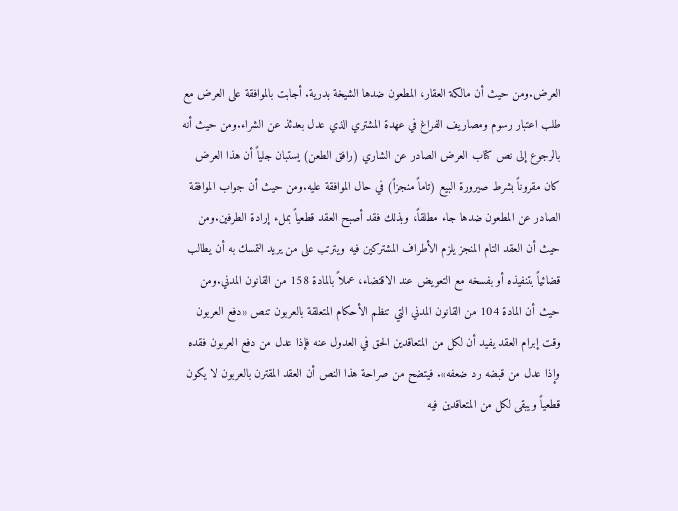العرض.ومن حيث أن مالكة العقار، المطعون ضدها الشيخة بدرية. أجابت بالموافقة على العرض مع طلب اعتبار رسوم ومصاريف الفراغ في عهدة المشتري الذي عدل بعدئذ عن الشراء.ومن حيث أنه بالرجوع إلى نص كتاب العرض الصادر عن الشاري (رافق الطعن) يستبان جلياً أن هذا العرض كان مقروناً بشرط صيرورة البيع (تاماً منجزاً) في حال الموافقة عليه.ومن حيث أن جواب الموافقة الصادر عن المطعون ضدها جاء مطلقاً، وبذلك فقد أصبح العقد قطعياً بملء إرادة الطرفين.ومن حيث أن العقد التام المنجز يلزم الأطراف المشتركين فيه ويترتب على من يريد التمسك به أن يطالب قضائياً بتنفيذه أو بفسخه مع التعويض عند الاقتضاء، عملاً بالمادة 158 من القانون المدني.ومن حيث أن المادة 104 من القانون المدني التي تنظم الأحكام المتعلقة بالعربون تنص «دفع العربون وقت إبرام العقد يفيد أن لكل من المتعاقدين الحق في العدول عنه فإذا عدل من دفع العربون فقده وإذا عدل من قبضه رد ضعفه». فيتضح من صراحة هذا النص أن العقد المقترن بالعربون لا يكون قطعياً ويبقى لكل من المتعاقدين فيه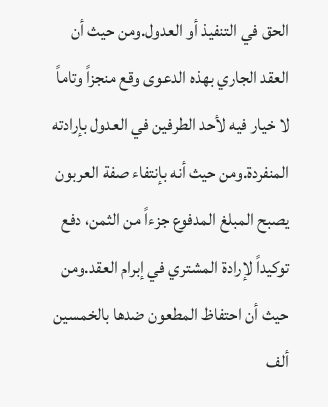الحق في التنفيذ أو العدول.ومن حيث أن العقد الجاري بهذه الدعوى وقع منجزاً وتاماً لا خيار فيه لأحد الطرفين في العدول بإرادته المنفردة.ومن حيث أنه بإنتفاء صفة العربون يصبح المبلغ المدفوع جزءاً من الثمن، دفع توكيداً لإرادة المشتري في إبرام العقد.ومن حيث أن احتفاظ المطعون ضدها بالخمسين ألف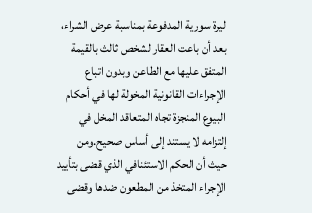ليرة سورية المدفوعة بمناسبة عرض الشراء، بعد أن باعت العقار لشخص ثالث بالقيمة المتفق عليها مع الطاعن وبدون اتباع الإجراءات القانونية المخولة لها في أحكام البيوع المنجزة تجاه المتعاقد المخل في إلتزامه لا يستند إلى أساس صحيح.ومن حيث أن الحكم الاستئنافي الذي قضى بتأييد الإجراء المتخذ من المطعون ضدها وقضى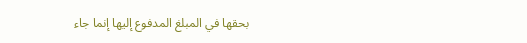بحقها في المبلغ المدفوع إليها إنما جاء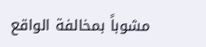مشوباً بمخالفة الواقع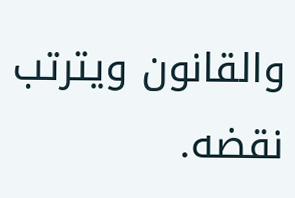والقانون ويترتب نقضه.